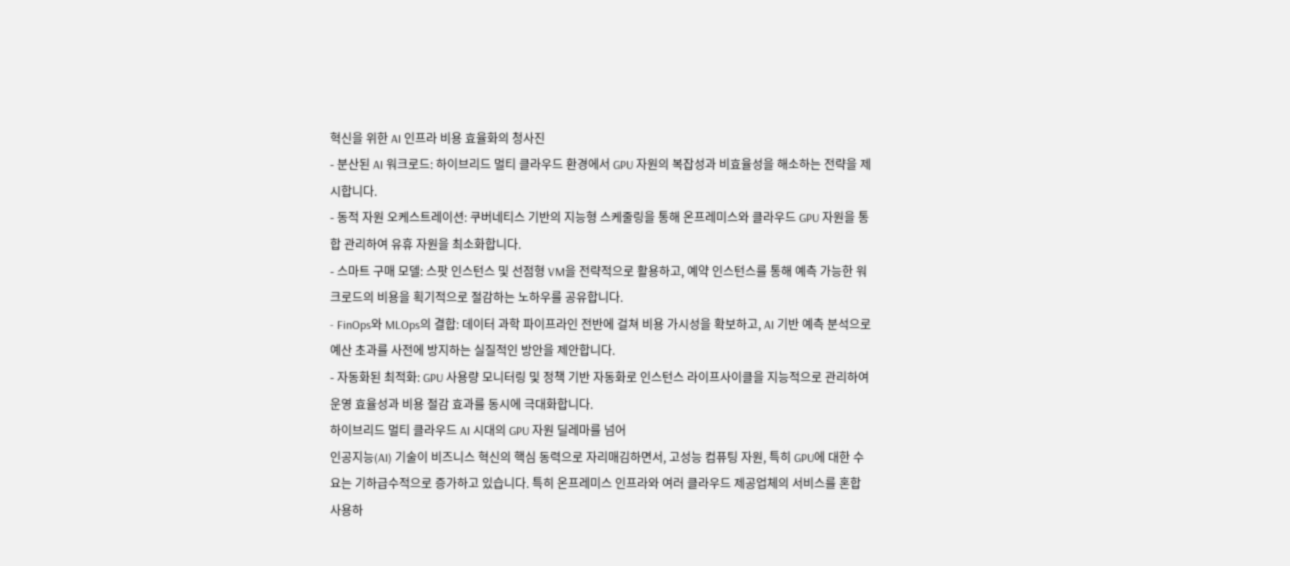혁신을 위한 AI 인프라 비용 효율화의 청사진
- 분산된 AI 워크로드: 하이브리드 멀티 클라우드 환경에서 GPU 자원의 복잡성과 비효율성을 해소하는 전략을 제시합니다.
- 동적 자원 오케스트레이션: 쿠버네티스 기반의 지능형 스케줄링을 통해 온프레미스와 클라우드 GPU 자원을 통합 관리하여 유휴 자원을 최소화합니다.
- 스마트 구매 모델: 스팟 인스턴스 및 선점형 VM을 전략적으로 활용하고, 예약 인스턴스를 통해 예측 가능한 워크로드의 비용을 획기적으로 절감하는 노하우를 공유합니다.
- FinOps와 MLOps의 결합: 데이터 과학 파이프라인 전반에 걸쳐 비용 가시성을 확보하고, AI 기반 예측 분석으로 예산 초과를 사전에 방지하는 실질적인 방안을 제안합니다.
- 자동화된 최적화: GPU 사용량 모니터링 및 정책 기반 자동화로 인스턴스 라이프사이클을 지능적으로 관리하여 운영 효율성과 비용 절감 효과를 동시에 극대화합니다.
하이브리드 멀티 클라우드 AI 시대의 GPU 자원 딜레마를 넘어
인공지능(AI) 기술이 비즈니스 혁신의 핵심 동력으로 자리매김하면서, 고성능 컴퓨팅 자원, 특히 GPU에 대한 수요는 기하급수적으로 증가하고 있습니다. 특히 온프레미스 인프라와 여러 클라우드 제공업체의 서비스를 혼합 사용하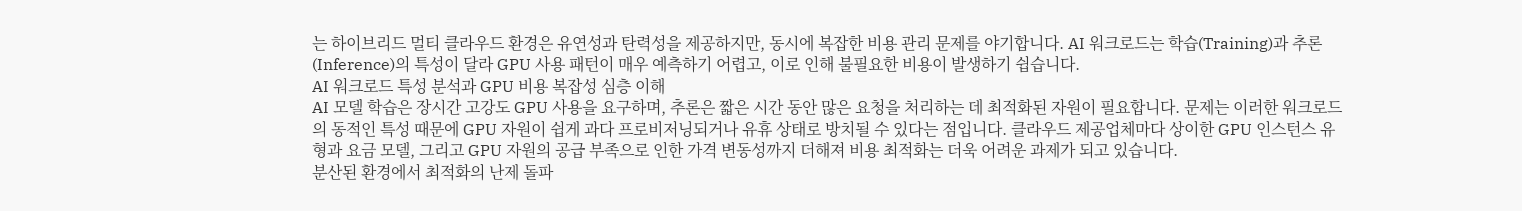는 하이브리드 멀티 클라우드 환경은 유연성과 탄력성을 제공하지만, 동시에 복잡한 비용 관리 문제를 야기합니다. AI 워크로드는 학습(Training)과 추론(Inference)의 특성이 달라 GPU 사용 패턴이 매우 예측하기 어렵고, 이로 인해 불필요한 비용이 발생하기 쉽습니다.
AI 워크로드 특성 분석과 GPU 비용 복잡성 심층 이해
AI 모델 학습은 장시간 고강도 GPU 사용을 요구하며, 추론은 짧은 시간 동안 많은 요청을 처리하는 데 최적화된 자원이 필요합니다. 문제는 이러한 워크로드의 동적인 특성 때문에 GPU 자원이 쉽게 과다 프로비저닝되거나 유휴 상태로 방치될 수 있다는 점입니다. 클라우드 제공업체마다 상이한 GPU 인스턴스 유형과 요금 모델, 그리고 GPU 자원의 공급 부족으로 인한 가격 변동성까지 더해져 비용 최적화는 더욱 어려운 과제가 되고 있습니다.
분산된 환경에서 최적화의 난제 돌파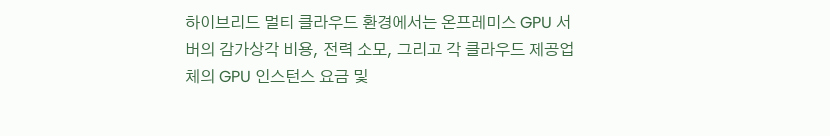하이브리드 멀티 클라우드 환경에서는 온프레미스 GPU 서버의 감가상각 비용, 전력 소모, 그리고 각 클라우드 제공업체의 GPU 인스턴스 요금 및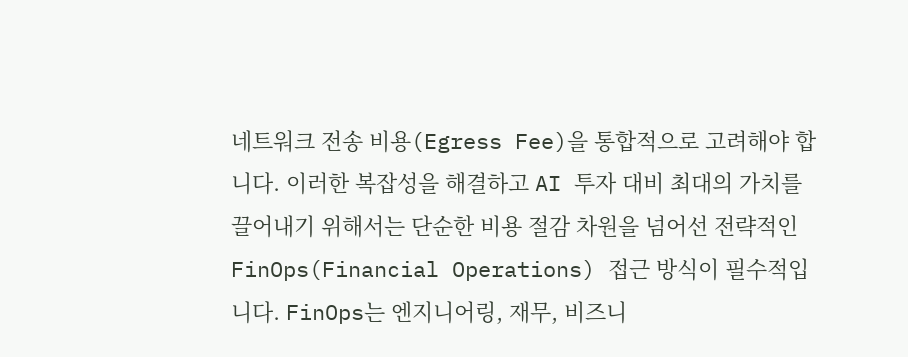네트워크 전송 비용(Egress Fee)을 통합적으로 고려해야 합니다. 이러한 복잡성을 해결하고 AI 투자 대비 최대의 가치를 끌어내기 위해서는 단순한 비용 절감 차원을 넘어선 전략적인 FinOps(Financial Operations) 접근 방식이 필수적입니다. FinOps는 엔지니어링, 재무, 비즈니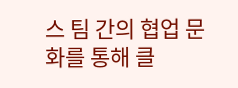스 팀 간의 협업 문화를 통해 클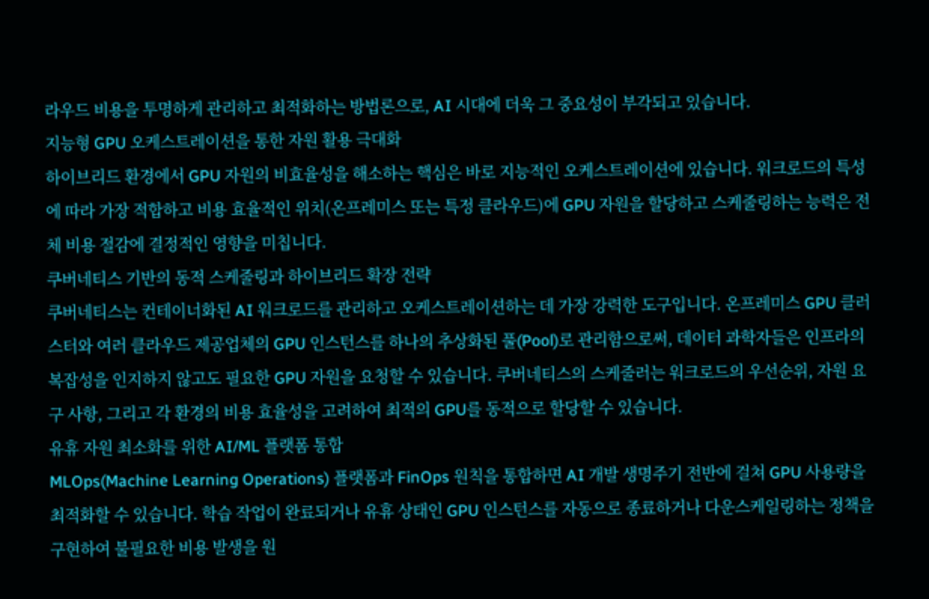라우드 비용을 투명하게 관리하고 최적화하는 방법론으로, AI 시대에 더욱 그 중요성이 부각되고 있습니다.
지능형 GPU 오케스트레이션을 통한 자원 활용 극대화
하이브리드 환경에서 GPU 자원의 비효율성을 해소하는 핵심은 바로 지능적인 오케스트레이션에 있습니다. 워크로드의 특성에 따라 가장 적합하고 비용 효율적인 위치(온프레미스 또는 특정 클라우드)에 GPU 자원을 할당하고 스케줄링하는 능력은 전체 비용 절감에 결정적인 영향을 미칩니다.
쿠버네티스 기반의 동적 스케줄링과 하이브리드 확장 전략
쿠버네티스는 컨테이너화된 AI 워크로드를 관리하고 오케스트레이션하는 데 가장 강력한 도구입니다. 온프레미스 GPU 클러스터와 여러 클라우드 제공업체의 GPU 인스턴스를 하나의 추상화된 풀(Pool)로 관리함으로써, 데이터 과학자들은 인프라의 복잡성을 인지하지 않고도 필요한 GPU 자원을 요청할 수 있습니다. 쿠버네티스의 스케줄러는 워크로드의 우선순위, 자원 요구 사항, 그리고 각 환경의 비용 효율성을 고려하여 최적의 GPU를 동적으로 할당할 수 있습니다.
유휴 자원 최소화를 위한 AI/ML 플랫폼 통합
MLOps(Machine Learning Operations) 플랫폼과 FinOps 원칙을 통합하면 AI 개발 생명주기 전반에 걸쳐 GPU 사용량을 최적화할 수 있습니다. 학습 작업이 완료되거나 유휴 상태인 GPU 인스턴스를 자동으로 종료하거나 다운스케일링하는 정책을 구현하여 불필요한 비용 발생을 원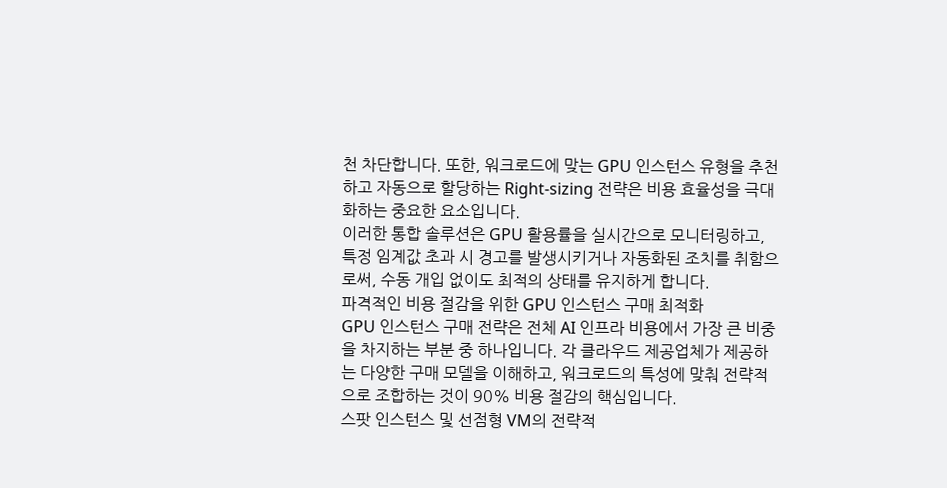천 차단합니다. 또한, 워크로드에 맞는 GPU 인스턴스 유형을 추천하고 자동으로 할당하는 Right-sizing 전략은 비용 효율성을 극대화하는 중요한 요소입니다.
이러한 통합 솔루션은 GPU 활용률을 실시간으로 모니터링하고, 특정 임계값 초과 시 경고를 발생시키거나 자동화된 조치를 취함으로써, 수동 개입 없이도 최적의 상태를 유지하게 합니다.
파격적인 비용 절감을 위한 GPU 인스턴스 구매 최적화
GPU 인스턴스 구매 전략은 전체 AI 인프라 비용에서 가장 큰 비중을 차지하는 부분 중 하나입니다. 각 클라우드 제공업체가 제공하는 다양한 구매 모델을 이해하고, 워크로드의 특성에 맞춰 전략적으로 조합하는 것이 90% 비용 절감의 핵심입니다.
스팟 인스턴스 및 선점형 VM의 전략적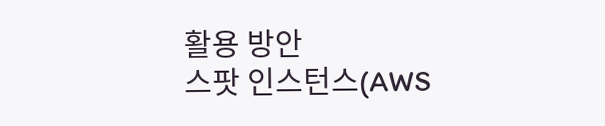활용 방안
스팟 인스턴스(AWS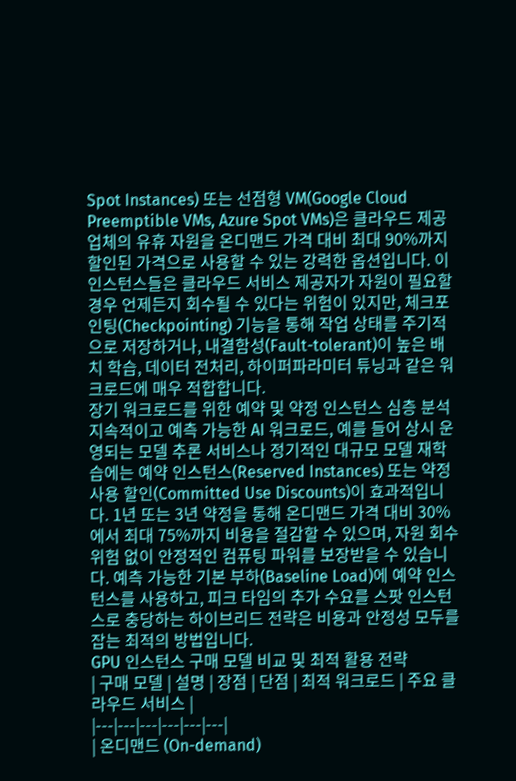Spot Instances) 또는 선점형 VM(Google Cloud Preemptible VMs, Azure Spot VMs)은 클라우드 제공업체의 유휴 자원을 온디맨드 가격 대비 최대 90%까지 할인된 가격으로 사용할 수 있는 강력한 옵션입니다. 이 인스턴스들은 클라우드 서비스 제공자가 자원이 필요할 경우 언제든지 회수될 수 있다는 위험이 있지만, 체크포인팅(Checkpointing) 기능을 통해 작업 상태를 주기적으로 저장하거나, 내결함성(Fault-tolerant)이 높은 배치 학습, 데이터 전처리, 하이퍼파라미터 튜닝과 같은 워크로드에 매우 적합합니다.
장기 워크로드를 위한 예약 및 약정 인스턴스 심층 분석
지속적이고 예측 가능한 AI 워크로드, 예를 들어 상시 운영되는 모델 추론 서비스나 정기적인 대규모 모델 재학습에는 예약 인스턴스(Reserved Instances) 또는 약정 사용 할인(Committed Use Discounts)이 효과적입니다. 1년 또는 3년 약정을 통해 온디맨드 가격 대비 30%에서 최대 75%까지 비용을 절감할 수 있으며, 자원 회수 위험 없이 안정적인 컴퓨팅 파워를 보장받을 수 있습니다. 예측 가능한 기본 부하(Baseline Load)에 예약 인스턴스를 사용하고, 피크 타임의 추가 수요를 스팟 인스턴스로 충당하는 하이브리드 전략은 비용과 안정성 모두를 잡는 최적의 방법입니다.
GPU 인스턴스 구매 모델 비교 및 최적 활용 전략
| 구매 모델 | 설명 | 장점 | 단점 | 최적 워크로드 | 주요 클라우드 서비스 |
|---|---|---|---|---|---|
| 온디맨드 (On-demand)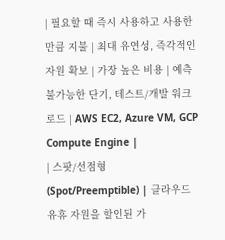| 필요할 때 즉시 사용하고 사용한 만큼 지불 | 최대 유연성, 즉각적인 자원 확보 | 가장 높은 비용 | 예측 불가능한 단기, 테스트/개발 워크로드 | AWS EC2, Azure VM, GCP Compute Engine |
| 스팟/선점형 (Spot/Preemptible) | 클라우드 유휴 자원을 할인된 가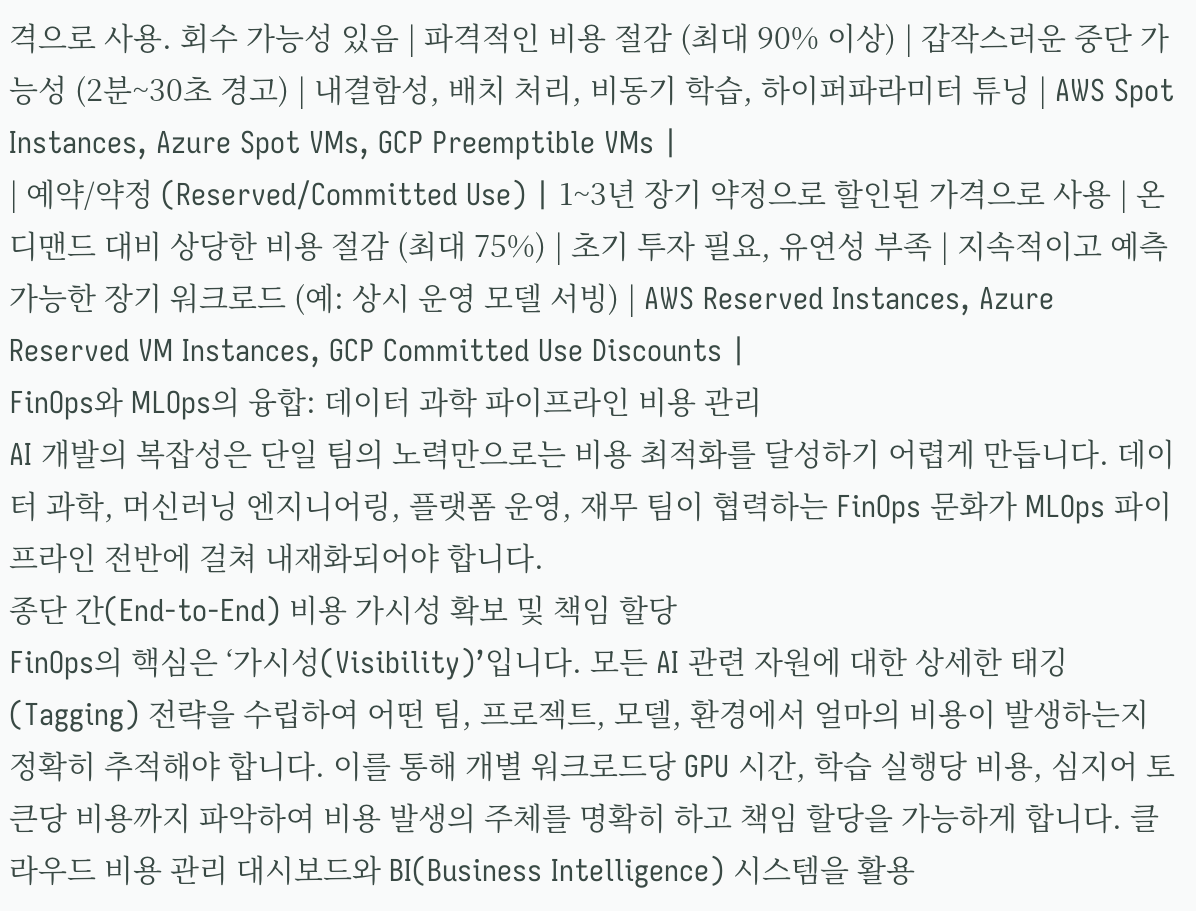격으로 사용. 회수 가능성 있음 | 파격적인 비용 절감 (최대 90% 이상) | 갑작스러운 중단 가능성 (2분~30초 경고) | 내결함성, 배치 처리, 비동기 학습, 하이퍼파라미터 튜닝 | AWS Spot Instances, Azure Spot VMs, GCP Preemptible VMs |
| 예약/약정 (Reserved/Committed Use) | 1~3년 장기 약정으로 할인된 가격으로 사용 | 온디맨드 대비 상당한 비용 절감 (최대 75%) | 초기 투자 필요, 유연성 부족 | 지속적이고 예측 가능한 장기 워크로드 (예: 상시 운영 모델 서빙) | AWS Reserved Instances, Azure Reserved VM Instances, GCP Committed Use Discounts |
FinOps와 MLOps의 융합: 데이터 과학 파이프라인 비용 관리
AI 개발의 복잡성은 단일 팀의 노력만으로는 비용 최적화를 달성하기 어렵게 만듭니다. 데이터 과학, 머신러닝 엔지니어링, 플랫폼 운영, 재무 팀이 협력하는 FinOps 문화가 MLOps 파이프라인 전반에 걸쳐 내재화되어야 합니다.
종단 간(End-to-End) 비용 가시성 확보 및 책임 할당
FinOps의 핵심은 ‘가시성(Visibility)’입니다. 모든 AI 관련 자원에 대한 상세한 태깅(Tagging) 전략을 수립하여 어떤 팀, 프로젝트, 모델, 환경에서 얼마의 비용이 발생하는지 정확히 추적해야 합니다. 이를 통해 개별 워크로드당 GPU 시간, 학습 실행당 비용, 심지어 토큰당 비용까지 파악하여 비용 발생의 주체를 명확히 하고 책임 할당을 가능하게 합니다. 클라우드 비용 관리 대시보드와 BI(Business Intelligence) 시스템을 활용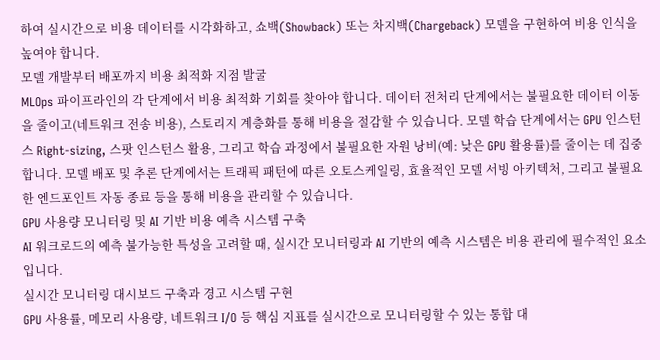하여 실시간으로 비용 데이터를 시각화하고, 쇼백(Showback) 또는 차지백(Chargeback) 모델을 구현하여 비용 인식을 높여야 합니다.
모델 개발부터 배포까지 비용 최적화 지점 발굴
MLOps 파이프라인의 각 단계에서 비용 최적화 기회를 찾아야 합니다. 데이터 전처리 단계에서는 불필요한 데이터 이동을 줄이고(네트워크 전송 비용), 스토리지 계층화를 통해 비용을 절감할 수 있습니다. 모델 학습 단계에서는 GPU 인스턴스 Right-sizing, 스팟 인스턴스 활용, 그리고 학습 과정에서 불필요한 자원 낭비(예: 낮은 GPU 활용률)를 줄이는 데 집중합니다. 모델 배포 및 추론 단계에서는 트래픽 패턴에 따른 오토스케일링, 효율적인 모델 서빙 아키텍처, 그리고 불필요한 엔드포인트 자동 종료 등을 통해 비용을 관리할 수 있습니다.
GPU 사용량 모니터링 및 AI 기반 비용 예측 시스템 구축
AI 워크로드의 예측 불가능한 특성을 고려할 때, 실시간 모니터링과 AI 기반의 예측 시스템은 비용 관리에 필수적인 요소입니다.
실시간 모니터링 대시보드 구축과 경고 시스템 구현
GPU 사용률, 메모리 사용량, 네트워크 I/O 등 핵심 지표를 실시간으로 모니터링할 수 있는 통합 대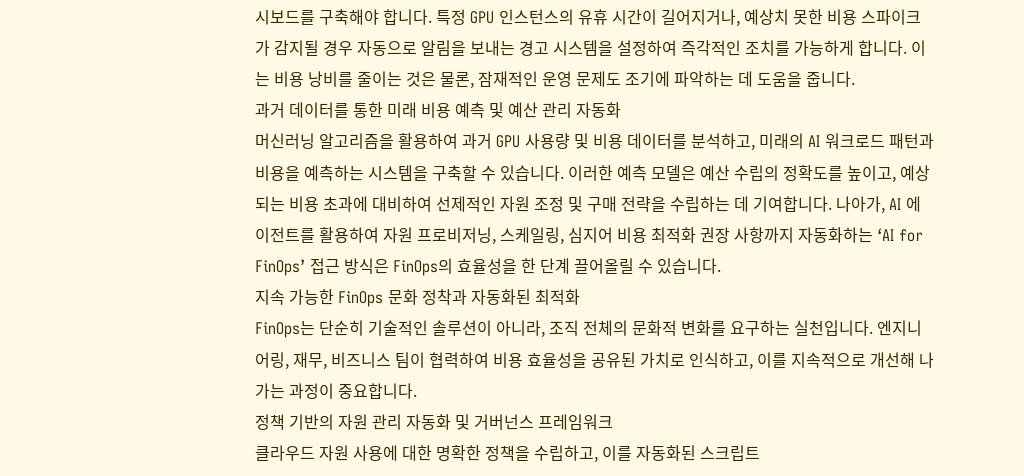시보드를 구축해야 합니다. 특정 GPU 인스턴스의 유휴 시간이 길어지거나, 예상치 못한 비용 스파이크가 감지될 경우 자동으로 알림을 보내는 경고 시스템을 설정하여 즉각적인 조치를 가능하게 합니다. 이는 비용 낭비를 줄이는 것은 물론, 잠재적인 운영 문제도 조기에 파악하는 데 도움을 줍니다.
과거 데이터를 통한 미래 비용 예측 및 예산 관리 자동화
머신러닝 알고리즘을 활용하여 과거 GPU 사용량 및 비용 데이터를 분석하고, 미래의 AI 워크로드 패턴과 비용을 예측하는 시스템을 구축할 수 있습니다. 이러한 예측 모델은 예산 수립의 정확도를 높이고, 예상되는 비용 초과에 대비하여 선제적인 자원 조정 및 구매 전략을 수립하는 데 기여합니다. 나아가, AI 에이전트를 활용하여 자원 프로비저닝, 스케일링, 심지어 비용 최적화 권장 사항까지 자동화하는 ‘AI for FinOps’ 접근 방식은 FinOps의 효율성을 한 단계 끌어올릴 수 있습니다.
지속 가능한 FinOps 문화 정착과 자동화된 최적화
FinOps는 단순히 기술적인 솔루션이 아니라, 조직 전체의 문화적 변화를 요구하는 실천입니다. 엔지니어링, 재무, 비즈니스 팀이 협력하여 비용 효율성을 공유된 가치로 인식하고, 이를 지속적으로 개선해 나가는 과정이 중요합니다.
정책 기반의 자원 관리 자동화 및 거버넌스 프레임워크
클라우드 자원 사용에 대한 명확한 정책을 수립하고, 이를 자동화된 스크립트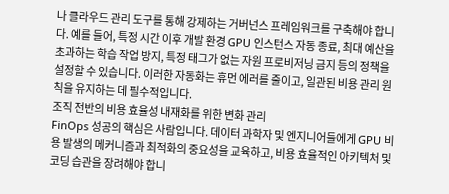나 클라우드 관리 도구를 통해 강제하는 거버넌스 프레임워크를 구축해야 합니다. 예를 들어, 특정 시간 이후 개발 환경 GPU 인스턴스 자동 종료, 최대 예산을 초과하는 학습 작업 방지, 특정 태그가 없는 자원 프로비저닝 금지 등의 정책을 설정할 수 있습니다. 이러한 자동화는 휴먼 에러를 줄이고, 일관된 비용 관리 원칙을 유지하는 데 필수적입니다.
조직 전반의 비용 효율성 내재화를 위한 변화 관리
FinOps 성공의 핵심은 사람입니다. 데이터 과학자 및 엔지니어들에게 GPU 비용 발생의 메커니즘과 최적화의 중요성을 교육하고, 비용 효율적인 아키텍처 및 코딩 습관을 장려해야 합니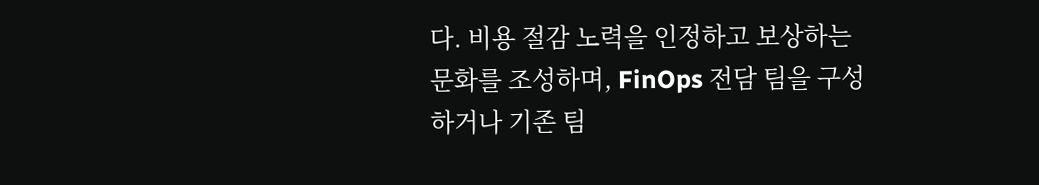다. 비용 절감 노력을 인정하고 보상하는 문화를 조성하며, FinOps 전담 팀을 구성하거나 기존 팀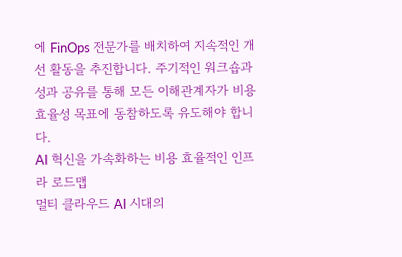에 FinOps 전문가를 배치하여 지속적인 개선 활동을 추진합니다. 주기적인 워크숍과 성과 공유를 통해 모든 이해관계자가 비용 효율성 목표에 동참하도록 유도해야 합니다.
AI 혁신을 가속화하는 비용 효율적인 인프라 로드맵
멀티 클라우드 AI 시대의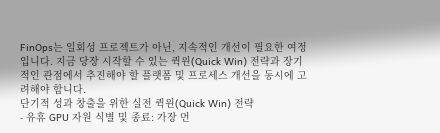FinOps는 일회성 프로젝트가 아닌, 지속적인 개선이 필요한 여정입니다. 지금 당장 시작할 수 있는 퀵윈(Quick Win) 전략과 장기적인 관점에서 추진해야 할 플랫폼 및 프로세스 개선을 동시에 고려해야 합니다.
단기적 성과 창출을 위한 실전 퀵윈(Quick Win) 전략
- 유휴 GPU 자원 식별 및 종료: 가장 먼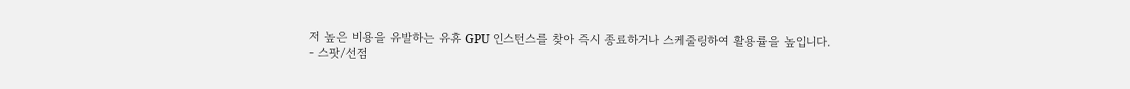저 높은 비용을 유발하는 유휴 GPU 인스턴스를 찾아 즉시 종료하거나 스케줄링하여 활용률을 높입니다.
- 스팟/선점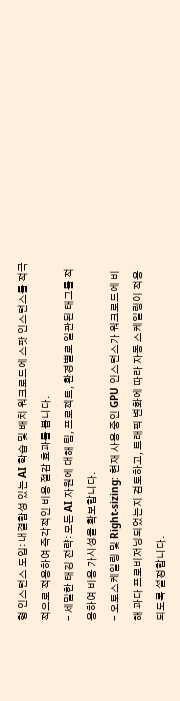형 인스턴스 도입: 내결함성 있는 AI 학습 및 배치 워크로드에 스팟 인스턴스를 적극적으로 적용하여 즉각적인 비용 절감 효과를 봅니다.
- 세밀한 태깅 전략: 모든 AI 자원에 대해 팀, 프로젝트, 환경별로 일관된 태그를 적용하여 비용 가시성을 확보합니다.
- 오토스케일링 및 Right-sizing: 현재 사용 중인 GPU 인스턴스가 워크로드에 비해 과다 프로비저닝되었는지 검토하고, 트래픽 변화에 따라 자동 스케일링이 적용되도록 설정합니다.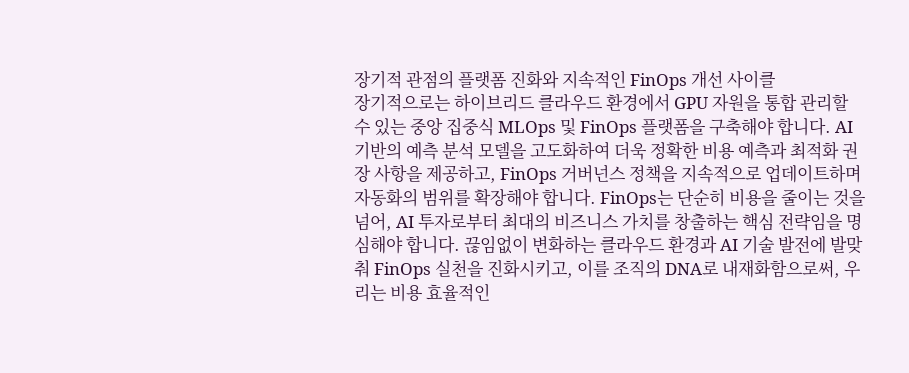장기적 관점의 플랫폼 진화와 지속적인 FinOps 개선 사이클
장기적으로는 하이브리드 클라우드 환경에서 GPU 자원을 통합 관리할 수 있는 중앙 집중식 MLOps 및 FinOps 플랫폼을 구축해야 합니다. AI 기반의 예측 분석 모델을 고도화하여 더욱 정확한 비용 예측과 최적화 권장 사항을 제공하고, FinOps 거버넌스 정책을 지속적으로 업데이트하며 자동화의 범위를 확장해야 합니다. FinOps는 단순히 비용을 줄이는 것을 넘어, AI 투자로부터 최대의 비즈니스 가치를 창출하는 핵심 전략임을 명심해야 합니다. 끊임없이 변화하는 클라우드 환경과 AI 기술 발전에 발맞춰 FinOps 실천을 진화시키고, 이를 조직의 DNA로 내재화함으로써, 우리는 비용 효율적인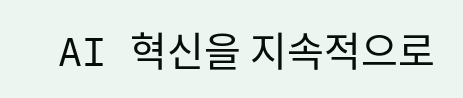AI 혁신을 지속적으로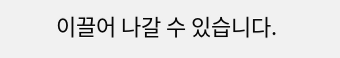이끌어 나갈 수 있습니다.